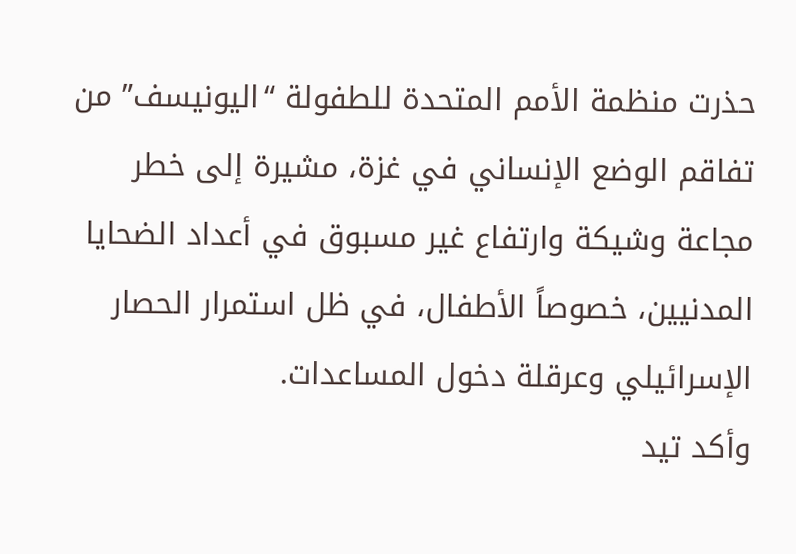حذرت منظمة الأمم المتحدة للطفولة “اليونيسف” من تفاقم الوضع الإنساني في غزة، مشيرة إلى خطر مجاعة وشيكة وارتفاع غير مسبوق في أعداد الضحايا المدنيين، خصوصاً الأطفال، في ظل استمرار الحصار الإسرائيلي وعرقلة دخول المساعدات.
وأكد تيد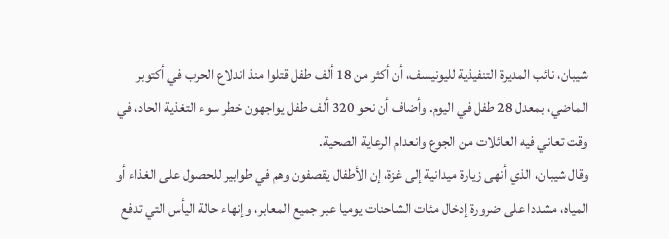شيبان، نائب المديرة التنفيذية لليونيسف، أن أكثر من 18 ألف طفل قتلوا منذ اندلاع الحرب في أكتوبر الماضي، بمعدل 28 طفل في اليوم. وأضاف أن نحو 320 ألف طفل يواجهون خطر سوء التغذية الحاد، في وقت تعاني فيه العائلات من الجوع وانعدام الرعاية الصحية.
وقال شيبان، الذي أنهى زيارة ميدانية إلى غزة، إن الأطفال يقصفون وهم في طوابير للحصول على الغذاء أو المياه، مشددا على ضرورة إدخال مئات الشاحنات يوميا عبر جميع المعابر، وإنهاء حالة اليأس التي تدفع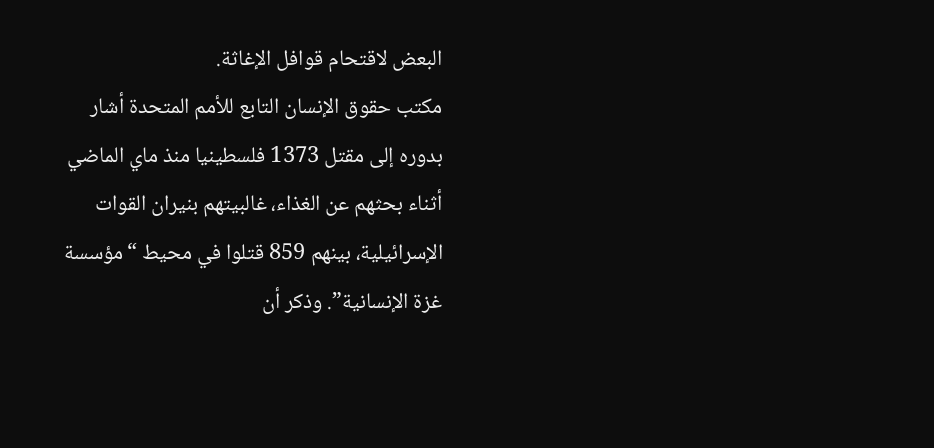البعض لاقتحام قوافل الإغاثة.
مكتب حقوق الإنسان التابع للأمم المتحدة أشار بدوره إلى مقتل 1373 فلسطينيا منذ ماي الماضي أثناء بحثهم عن الغذاء، غالبيتهم بنيران القوات الإسرائيلية، بينهم 859 قتلوا في محيط “مؤسسة غزة الإنسانية”. وذكر أن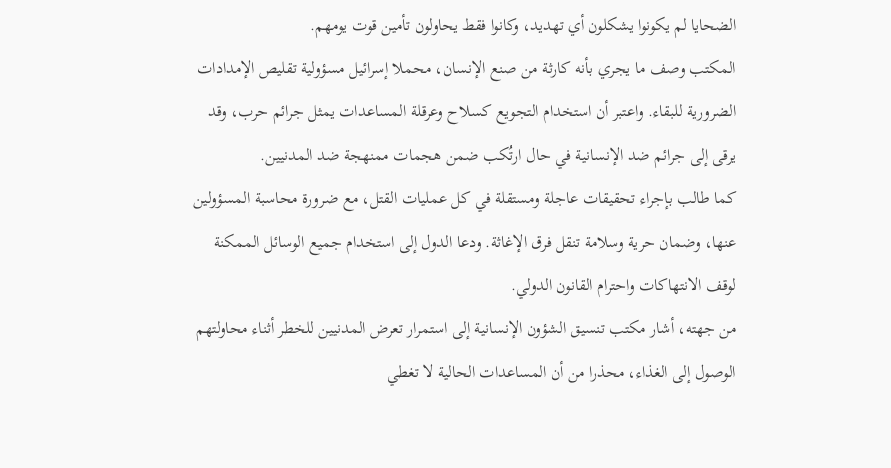الضحايا لم يكونوا يشكلون أي تهديد، وكانوا فقط يحاولون تأمين قوت يومهم.
المكتب وصف ما يجري بأنه كارثة من صنع الإنسان، محملا إسرائيل مسؤولية تقليص الإمدادات الضرورية للبقاء. واعتبر أن استخدام التجويع كسلاح وعرقلة المساعدات يمثل جرائم حرب، وقد يرقى إلى جرائم ضد الإنسانية في حال ارتُكب ضمن هجمات ممنهجة ضد المدنيين.
كما طالب بإجراء تحقيقات عاجلة ومستقلة في كل عمليات القتل، مع ضرورة محاسبة المسؤولين عنها، وضمان حرية وسلامة تنقل فرق الإغاثة. ودعا الدول إلى استخدام جميع الوسائل الممكنة لوقف الانتهاكات واحترام القانون الدولي.
من جهته، أشار مكتب تنسيق الشؤون الإنسانية إلى استمرار تعرض المدنيين للخطر أثناء محاولتهم الوصول إلى الغذاء، محذرا من أن المساعدات الحالية لا تغطي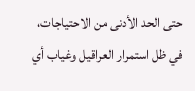حتى الحد الأدنى من الاحتياجات، في ظل استمرار العراقيل وغياب أي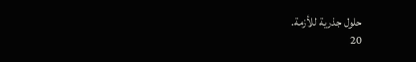حلول جذرية للأزمة.
20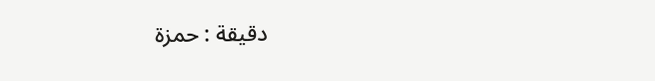دقيقة : حمزة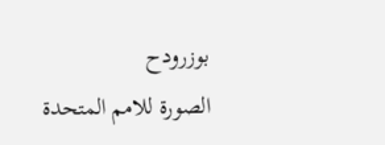بوزرودح
الصورة للامم المتحدة